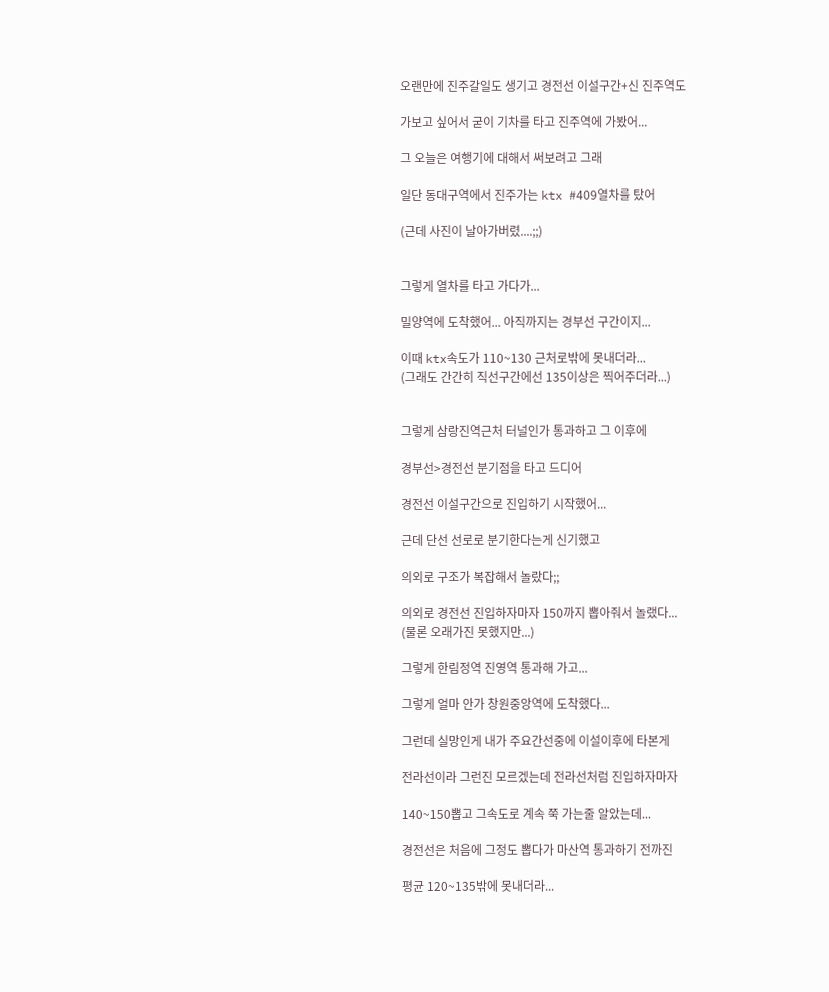오랜만에 진주갈일도 생기고 경전선 이설구간+신 진주역도

가보고 싶어서 굳이 기차를 타고 진주역에 가봤어...

그 오늘은 여행기에 대해서 써보려고 그래

일단 동대구역에서 진주가는 ktx #409열차를 탔어

(근데 사진이 날아가버렸....;;)


그렇게 열차를 타고 가다가...

밀양역에 도착했어... 아직까지는 경부선 구간이지...

이때 ktx속도가 110~130 근처로밖에 못내더라...
(그래도 간간히 직선구간에선 135이상은 찍어주더라...)


그렇게 삼랑진역근처 터널인가 통과하고 그 이후에

경부선>경전선 분기점을 타고 드디어

경전선 이설구간으로 진입하기 시작했어...

근데 단선 선로로 분기한다는게 신기했고

의외로 구조가 복잡해서 놀랐다;;

의외로 경전선 진입하자마자 150까지 뽑아줘서 놀랬다...
(물론 오래가진 못했지만...)

그렇게 한림정역 진영역 통과해 가고...

그렇게 얼마 안가 창원중앙역에 도착했다...

그런데 실망인게 내가 주요간선중에 이설이후에 타본게

전라선이라 그런진 모르겠는데 전라선처럼 진입하자마자

140~150뽑고 그속도로 계속 쭉 가는줄 알았는데...

경전선은 처음에 그정도 뽑다가 마산역 통과하기 전까진

평균 120~135밖에 못내더라...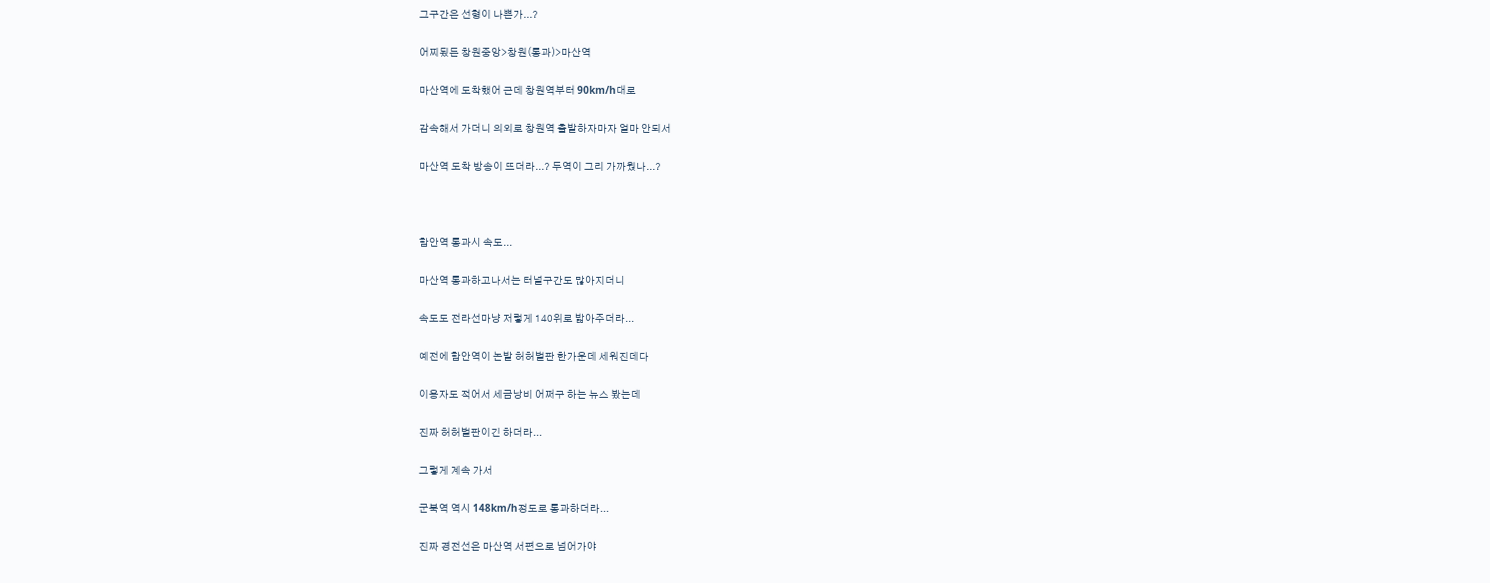그구간은 선형이 나쁜가...?

어찌됬든 창원중앙>창원(통과)>마산역

마산역에 도착했어 근데 창원역부터 90km/h대로

감속해서 가더니 의외로 창원역 출발하자마자 얼마 안되서

마산역 도착 방송이 뜨더라...? 두역이 그리 가까웠나...?



함안역 통과시 속도...

마산역 통과하고나서는 터널구간도 많아지더니

속도도 전라선마냥 저렇게 140위로 밟아주더라...

예전에 함안역이 논밭 허허벌판 한가운데 세워진데다

이용자도 적어서 세금낭비 어쩌구 하는 뉴스 봤는데

진짜 허허벌판이긴 하더라...

그렇게 계속 가서

군북역 역시 148km/h정도로 통과하더라...

진짜 경전선은 마산역 서편으로 넘어가야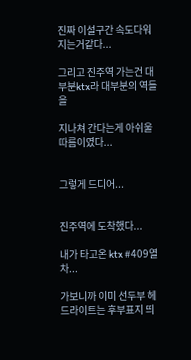진짜 이설구간 속도다워 지는거같다...

그리고 진주역 가는건 대부분ktx라 대부분의 역들을

지나쳐 간다는게 아쉬울 따름이였다...


그렇게 드디어...


진주역에 도착했다...

내가 타고온 ktx #409열차...

가보니까 이미 선두부 헤드라이트는 후부표지 띄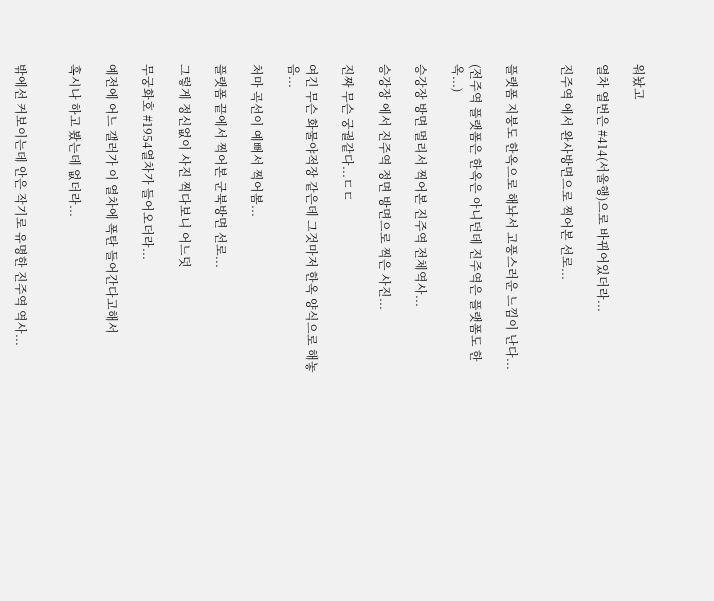워놨고

열차 열번은 #414(서울행)으로 바뀌어있더라...

진주역 에서 완사방면으로 찍어본 선로...


플랫폼 지붕도 한옥으로 해놔서 고풍스러운 느낌이 난다...

(전주역 플랫폼은 한옥은 아니던데 진주역은 플랫폼도 한옥...)

승강장 방면 멀리서 찍어본 진주역 전체역사...

승강장 에서 진주역 정면 방면으로 찍은 사진...

진짜 무슨 궁궐같다...ㄷㄷ

여긴 무슨 화물야적장 같은데 그것마저 한옥 양식으로 해놓음...

처마 곡선이 예뻐서 찍어봄...

플랫폼 끝에서 찍어본 군북방면 선로...

그렇게 정신없이 사진 찍다보니 어느덧

무궁화호 #1954열차가 들어오더라...

예전에 어느 갤러가 이 열차에 폭탄 들어간다고해서

혹시나 하고 봤는데 없더라...


밖에선 커보이는데 안은 작기로 유명한 진주역 역사...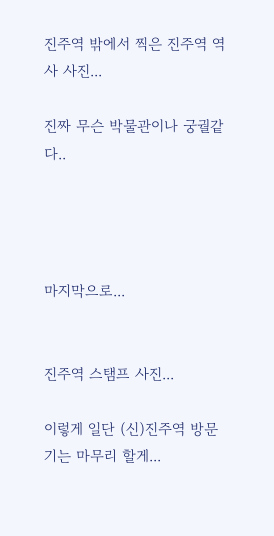진주역 밖에서 찍은 진주역 역사 사진...

진짜 무슨 박물관이나 궁궐같다..




마지막으로...


진주역 스탬프 사진...

이렇게 일단 (신)진주역 방문기는 마무리 할게...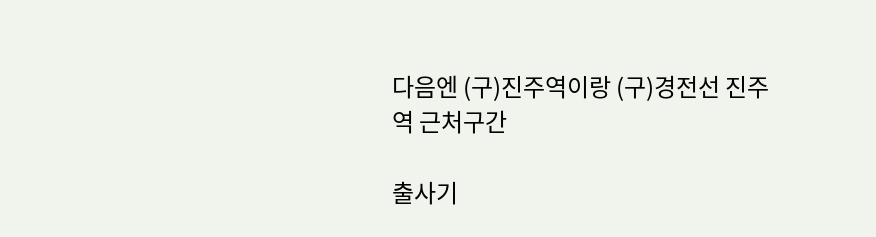다음엔 (구)진주역이랑 (구)경전선 진주역 근처구간

출사기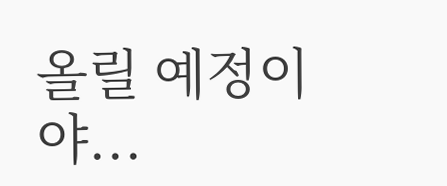올릴 예정이야...